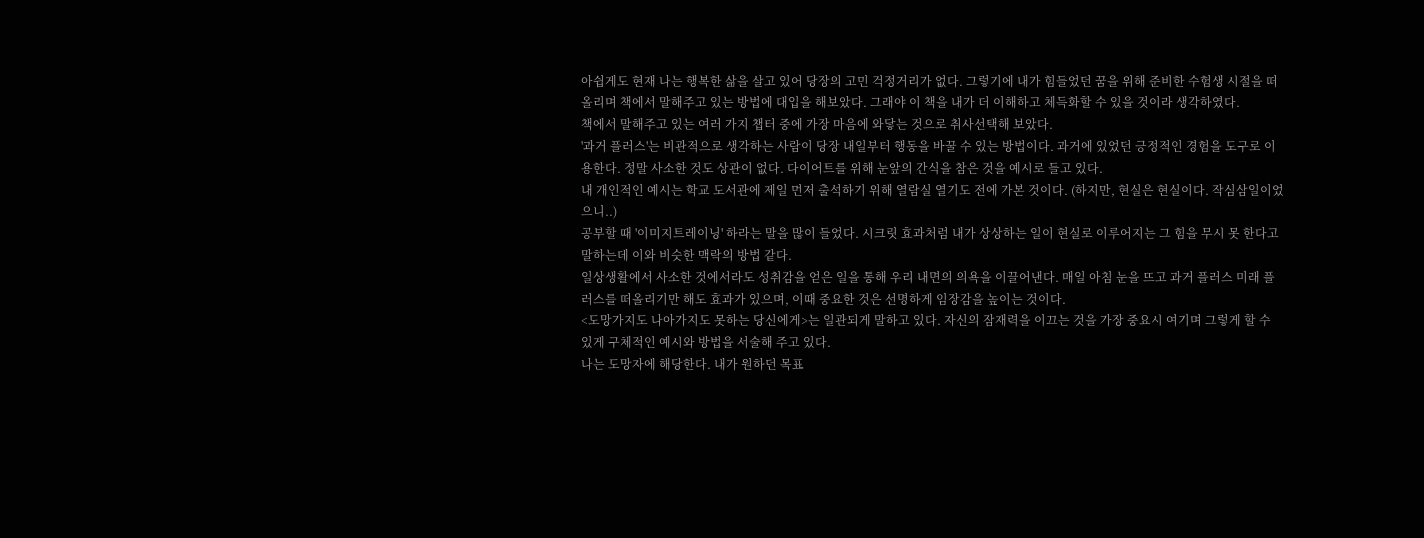아쉽게도 현재 나는 행복한 삶을 살고 있어 당장의 고민 걱정거리가 없다. 그렇기에 내가 힘들었던 꿈을 위해 준비한 수험생 시절을 떠올리며 책에서 말해주고 있는 방법에 대입을 해보았다. 그래야 이 책을 내가 더 이해하고 체득화할 수 있을 것이라 생각하였다.
책에서 말해주고 있는 여러 가지 챕터 중에 가장 마음에 와닿는 것으로 취사선택해 보았다.
'과거 플러스'는 비관적으로 생각하는 사람이 당장 내일부터 행동을 바꿀 수 있는 방법이다. 과거에 있었던 긍정적인 경험을 도구로 이용한다. 정말 사소한 것도 상관이 없다. 다이어트를 위해 눈앞의 간식을 참은 것을 예시로 들고 있다.
내 개인적인 예시는 학교 도서관에 제일 먼저 출석하기 위해 열람실 열기도 전에 가본 것이다. (하지만, 현실은 현실이다. 작심삼일이었으니..)
공부할 때 '이미지트레이닝' 하라는 말을 많이 들었다. 시크릿 효과처럼 내가 상상하는 일이 현실로 이루어지는 그 힘을 무시 못 한다고 말하는데 이와 비슷한 맥락의 방법 같다.
일상생활에서 사소한 것에서라도 성취감을 얻은 일을 통해 우리 내면의 의욕을 이끌어낸다. 매일 아침 눈을 뜨고 과거 플러스 미래 플러스를 떠올리기만 해도 효과가 있으며, 이때 중요한 것은 선명하게 임장감을 높이는 것이다.
<도망가지도 나아가지도 못하는 당신에게>는 일관되게 말하고 있다. 자신의 잠재력을 이끄는 것을 가장 중요시 여기며 그렇게 할 수 있게 구체적인 예시와 방법을 서술해 주고 있다.
나는 도망자에 해당한다. 내가 원하던 목표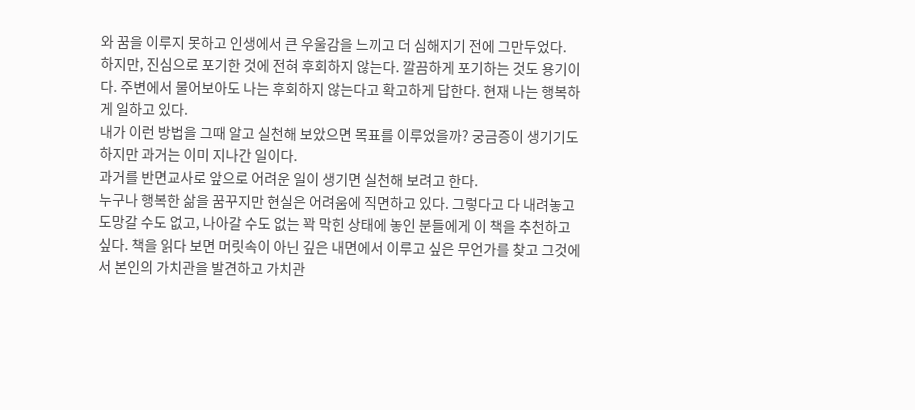와 꿈을 이루지 못하고 인생에서 큰 우울감을 느끼고 더 심해지기 전에 그만두었다.
하지만, 진심으로 포기한 것에 전혀 후회하지 않는다. 깔끔하게 포기하는 것도 용기이다. 주변에서 물어보아도 나는 후회하지 않는다고 확고하게 답한다. 현재 나는 행복하게 일하고 있다.
내가 이런 방법을 그때 알고 실천해 보았으면 목표를 이루었을까? 궁금증이 생기기도 하지만 과거는 이미 지나간 일이다.
과거를 반면교사로 앞으로 어려운 일이 생기면 실천해 보려고 한다.
누구나 행복한 삶을 꿈꾸지만 현실은 어려움에 직면하고 있다. 그렇다고 다 내려놓고 도망갈 수도 없고, 나아갈 수도 없는 꽉 막힌 상태에 놓인 분들에게 이 책을 추천하고 싶다. 책을 읽다 보면 머릿속이 아닌 깊은 내면에서 이루고 싶은 무언가를 찾고 그것에서 본인의 가치관을 발견하고 가치관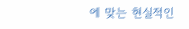에 맞는 현실적인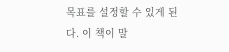목표를 설정할 수 있게 된다. 이 책이 말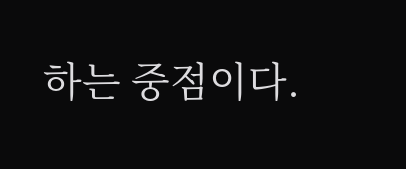하는 중점이다.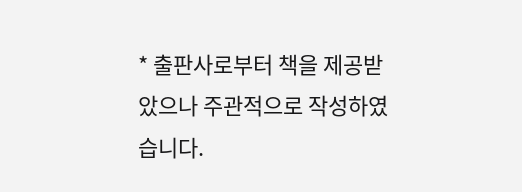* 출판사로부터 책을 제공받았으나 주관적으로 작성하였습니다.